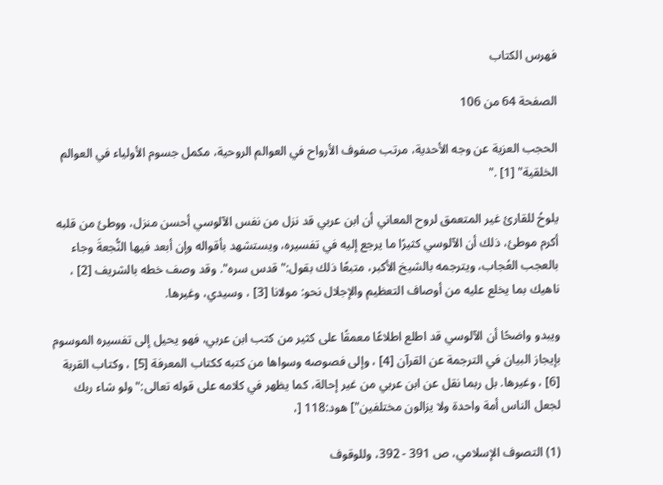فهرس الكتاب

الصفحة 64 من 106

الحجب العزية عن وجه الأحدية، مرتب صفوف الأرواح في العوالم الروحية، مكمل جسوم الأولياء في العوالم الخلقية" [1] ."

يلوحُ للقارئ غير المتعمق لروح المعاني أن ابن عربي قد نزل من نفس الآلوسي أحسن منزل، ووطئ من قلبه أكرم موطئ، ذلك أن الآلوسي كثيرًا ما يرجع إليه في تفسيره، ويستشهد بأقواله وإن أبعد فيها النُّجعةَ وجاء بالعجب العُجاب، ويترجمه بالشيخ الأكبر، متبعًا ذلك بقول:"قدس سره". وقد وصف خطه بالشريف [2] ، ناهيك بما يخلع عليه من أوصاف التعظيم والإجلال نحو: مولانا [3] ، وسيدي، وغيرها.

ويبدو واضحًا أن الآلوسي قد اطلع اطلاعًا معمقًا على كثير من كتب ابن عربي، فهو يحيل إلى تفسيره الموسوم بإيجاز البيان في الترجمة عن القرآن [4] ، وإلى فصوصه وسواها من كتبه ككتاب المعرفة [5] ، وكتاب القربة [6] ، وغيرها. بل ربما نقل عن ابن عربي من غير إحالة، كما يظهر في كلامه على قوله تعالى:"ولو شاء ربك لجعل الناس أمة واحدة ولا يزالون مختلفين"] هود:118 [،

(1) التصوف الإسلامي، ص 391 - 392، وللوقوف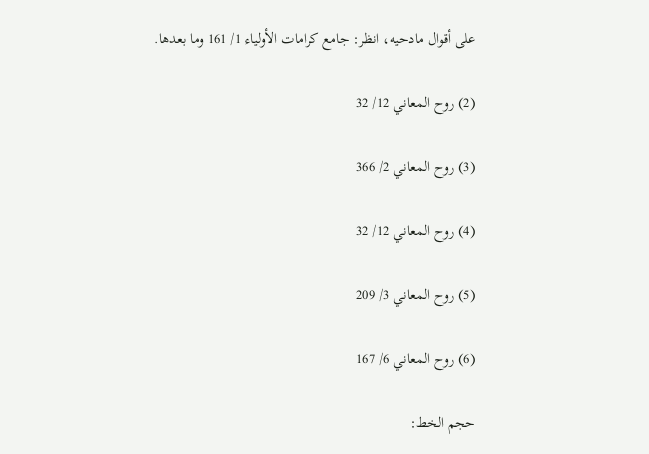على أقوال مادحيه، انظر: جامع كرامات الأولياء 1/ 161 وما بعدها.

(2) روح المعاني 12/ 32

(3) روح المعاني 2/ 366

(4) روح المعاني 12/ 32

(5) روح المعاني 3/ 209

(6) روح المعاني 6/ 167

حجم الخط: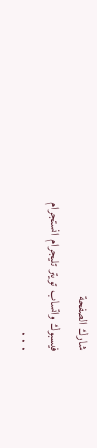شارك الصفحة
فيسبوك واتساب تويتر تليجرام انستجرام
. . .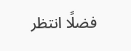فضلًا انتظر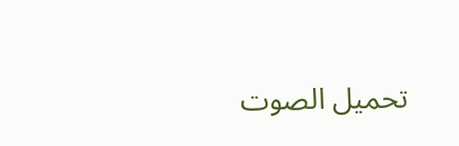تحميل الصوت